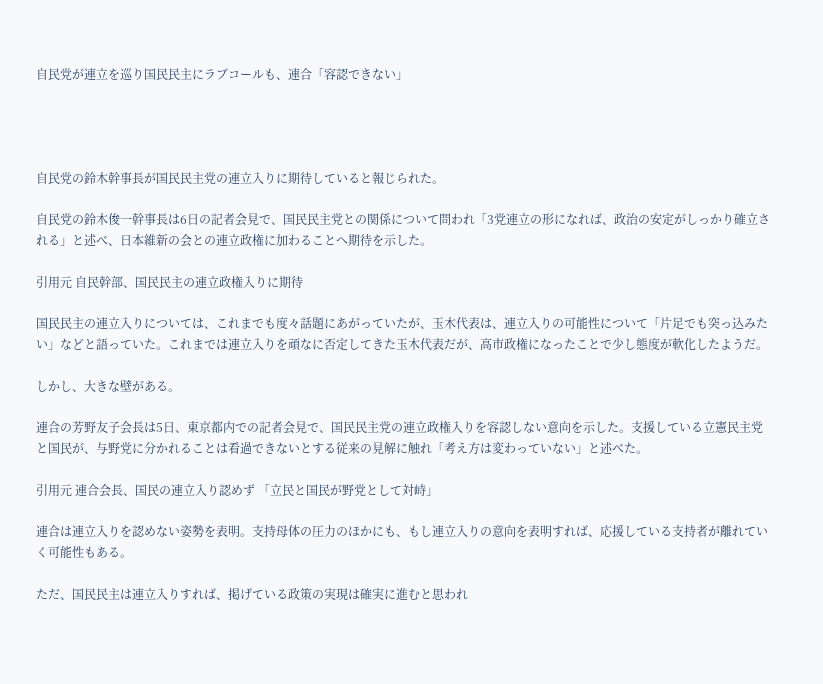自民党が連立を巡り国民民主にラブコールも、連合「容認できない」




自民党の鈴木幹事長が国民民主党の連立入りに期待していると報じられた。

自民党の鈴木俊一幹事長は6日の記者会見で、国民民主党との関係について問われ「3党連立の形になれば、政治の安定がしっかり確立される」と述べ、日本維新の会との連立政権に加わることへ期待を示した。

引用元 自民幹部、国民民主の連立政権入りに期待

国民民主の連立入りについては、これまでも度々話題にあがっていたが、玉木代表は、連立入りの可能性について「片足でも突っ込みたい」などと語っていた。これまでは連立入りを頑なに否定してきた玉木代表だが、高市政権になったことで少し態度が軟化したようだ。

しかし、大きな壁がある。

連合の芳野友子会長は5日、東京都内での記者会見で、国民民主党の連立政権入りを容認しない意向を示した。支援している立憲民主党と国民が、与野党に分かれることは看過できないとする従来の見解に触れ「考え方は変わっていない」と述べた。

引用元 連合会長、国民の連立入り認めず 「立民と国民が野党として対峙」

連合は連立入りを認めない姿勢を表明。支持母体の圧力のほかにも、もし連立入りの意向を表明すれば、応援している支持者が離れていく可能性もある。

ただ、国民民主は連立入りすれば、掲げている政策の実現は確実に進むと思われ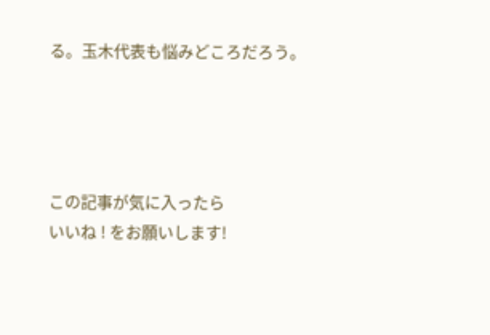る。玉木代表も悩みどころだろう。




この記事が気に入ったら
いいね ! をお願いします!